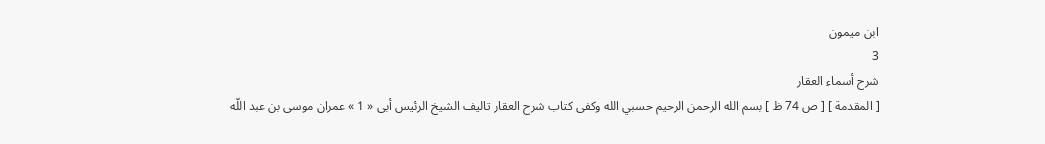ابن ميمون
3
شرح أسماء العقار
[ المقدمة ] [ ص 74 ظ ] بسم الله الرحمن الرحيم حسبي الله وكفى كتاب شرح العقار تاليف الشيخ الرئيس أبى « 1 » عمران موسى بن عبد اللّه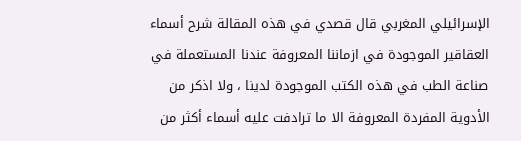الإسرائيلي المغربي قال قصدي في هذه المقالة شرح أسماء العقاقير الموجودة في ازماننا المعروفة عندنا المستعملة في صناعة الطب في هذه الكتب الموجودة لدينا ، ولا اذكر من الأدوية المفردة المعروفة الا ما ترادفت عليه أسماء أكثر من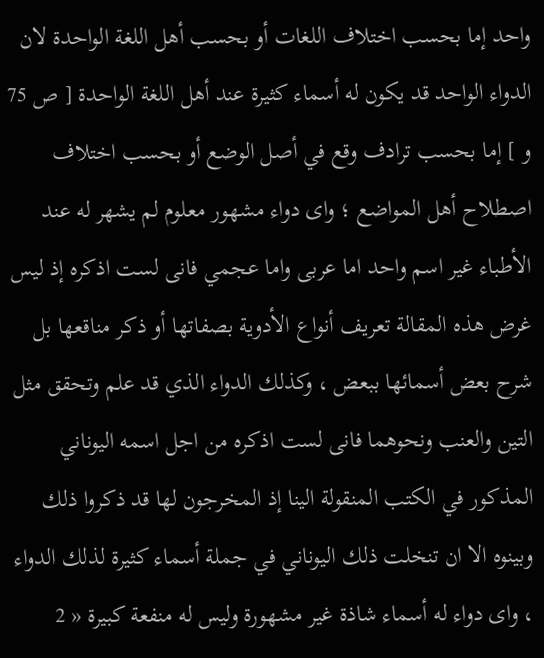واحد إما بحسب اختلاف اللغات أو بحسب أهل اللغة الواحدة لان الدواء الواحد قد يكون له أسماء كثيرة عند أهل اللغة الواحدة [ ص 75 و ] إما بحسب ترادف وقع في أصل الوضع أو بحسب اختلاف اصطلاح أهل المواضع ؛ واى دواء مشهور معلوم لم يشهر له عند الأطباء غير اسم واحد اما عربى واما عجمي فانى لست اذكره إذ ليس غرض هذه المقالة تعريف أنواع الأدوية بصفاتها أو ذكر مناقعها بل شرح بعض أسمائها ببعض ، وكذلك الدواء الذي قد علم وتحقق مثل التين والعنب ونحوهما فانى لست اذكره من اجل اسمه اليوناني المذكور في الكتب المنقولة الينا إذ المخرجون لها قد ذكروا ذلك وبينوه الا ان تنخلت ذلك اليوناني في جملة أسماء كثيرة لذلك الدواء ، واى دواء له أسماء شاذة غير مشهورة وليس له منفعة كبيرة « 2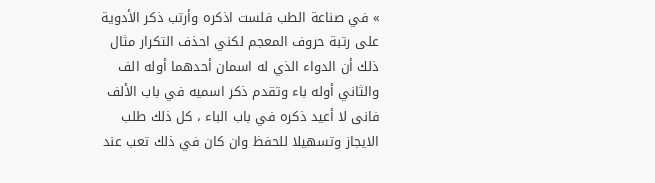» في صناعة الطب فلست اذكره وأرتب ذكر الأدوية على رتبة حروف المعجم لكني احذف التكرار مثال ذلك أن الدواء الذي له اسمان أحدهما أوله الف والثاني أوله باء وتقدم ذكر اسميه في باب الألف فانى لا أعيد ذكره في باب الباء ، كل ذلك طلب الايجاز وتسهيلا للحفظ وان كان في ذلك تعب عند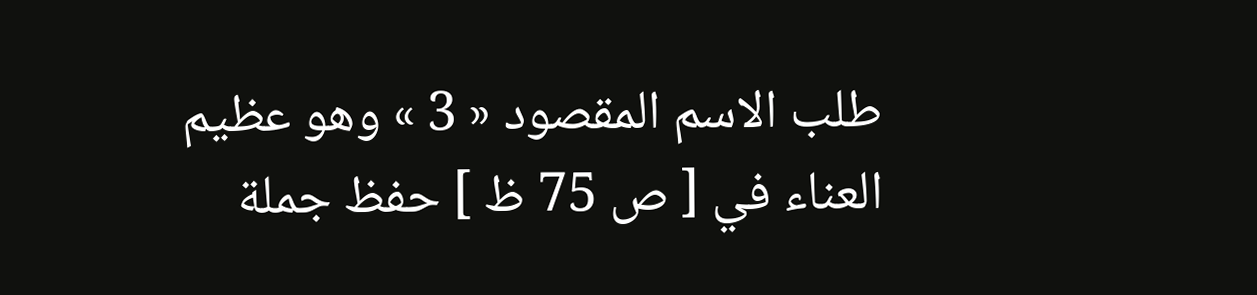طلب الاسم المقصود « 3 » وهو عظيم العناء في [ ص 75 ظ ] حفظ جملة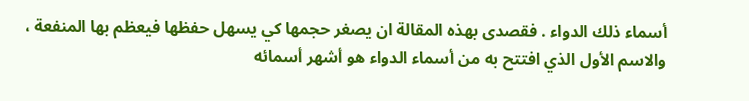أسماء ذلك الدواء . فقصدى بهذه المقالة ان يصغر حجمها كي يسهل حفظها فيعظم بها المنفعة ، والاسم الأول الذي افتتح به من أسماء الدواء هو أشهر أسمائه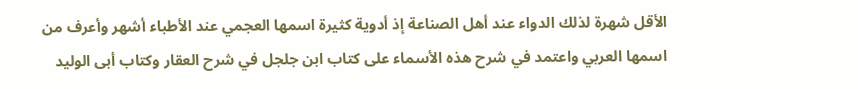الأقل شهرة لذلك الدواء عند أهل الصناعة إذ أدوية كثيرة اسمها العجمي عند الأطباء أشهر وأعرف من اسمها العربي واعتمد في شرح هذه الأسماء على كتاب ابن جلجل في شرح العقار وكتاب أبى الوليد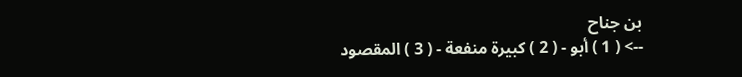بن جناح
--> ( 1 ) أبو - ( 2 ) كبيرة منفعة - ( 3 ) المقصود